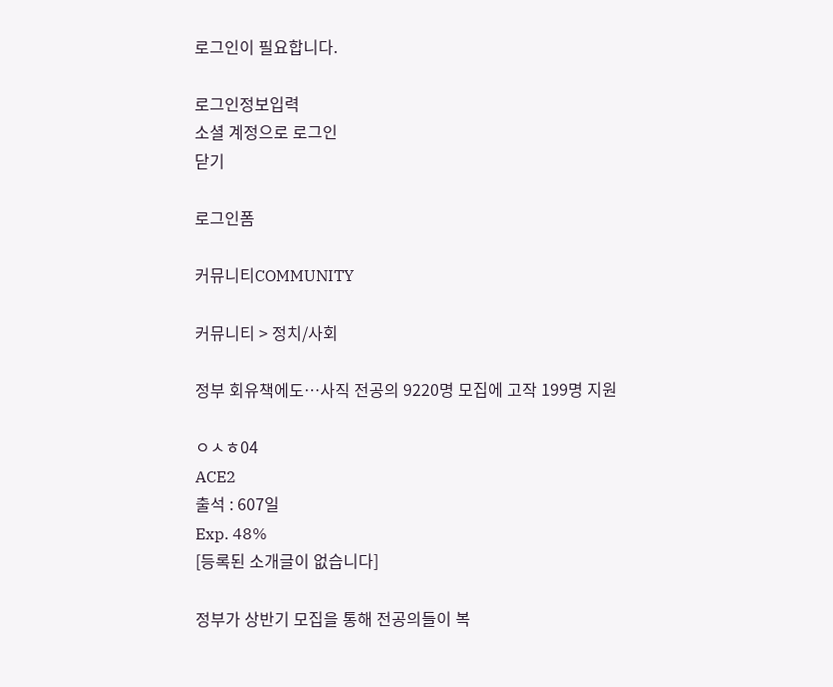로그인이 필요합니다.

로그인정보입력
소셜 계정으로 로그인
닫기

로그인폼

커뮤니티COMMUNITY

커뮤니티 > 정치/사회

정부 회유책에도…사직 전공의 9220명 모집에 고작 199명 지원

ㅇㅅㅎ04
ACE2
출석 : 607일
Exp. 48%
[등록된 소개글이 없습니다]

정부가 상반기 모집을 통해 전공의들이 복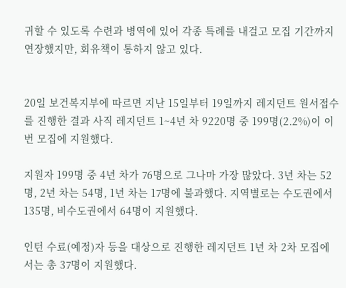귀할 수 있도록 수련과 병역에 있어 각종 특례를 내걸고 모집 기간까지 연장했지만, 회유책이 통하지 않고 있다.


20일 보건복지부에 따르면 지난 15일부터 19일까지 레지던트 원서접수를 진행한 결과 사직 레지던트 1~4년 차 9220명 중 199명(2.2%)이 이번 모집에 지원했다.

지원자 199명 중 4년 차가 76명으로 그나마 가장 많았다. 3년 차는 52명, 2년 차는 54명, 1년 차는 17명에 불과했다. 지역별로는 수도권에서 135명, 비수도권에서 64명이 지원했다.

인턴 수료(예정)자 등을 대상으로 진행한 레지던트 1년 차 2차 모집에서는 총 37명이 지원했다.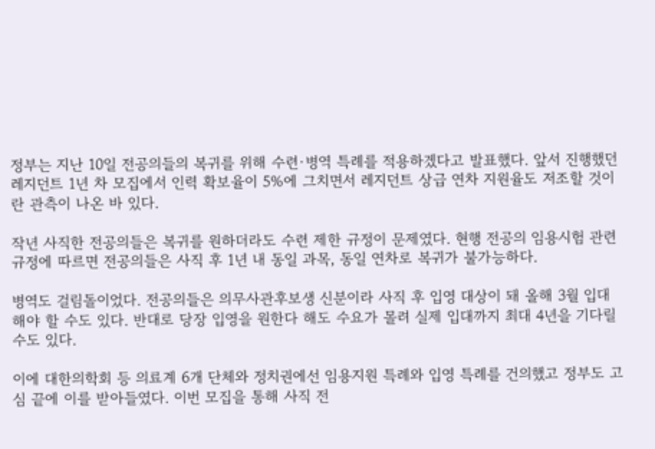정부는 지난 10일 전공의들의 복귀를 위해 수련·병역 특례를 적용하겠다고 발표했다. 앞서 진행했던 레지던트 1년 차 모집에서 인력 확보율이 5%에 그치면서 레지던트 상급 연차 지원율도 저조할 것이란 관측이 나온 바 있다.

작년 사직한 전공의들은 복귀를 원하더라도 수련 제한 규정이 문제였다. 현행 전공의 임용시험 관련 규정에 따르면 전공의들은 사직 후 1년 내 동일 과목, 동일 연차로 복귀가 불가능하다.

병역도 걸림돌이었다. 전공의들은 의무사관후보생 신분이라 사직 후 입영 대상이 돼 올해 3월 입대해야 할 수도 있다. 반대로 당장 입영을 원한다 해도 수요가 몰려 실제 입대까지 최대 4년을 기다릴 수도 있다.

이에 대한의학회 등 의료계 6개 단체와 정치권에선 임용지원 특례와 입영 특례를 건의했고 정부도 고심 끝에 이를 받아들였다. 이번 모집을 통해 사직 전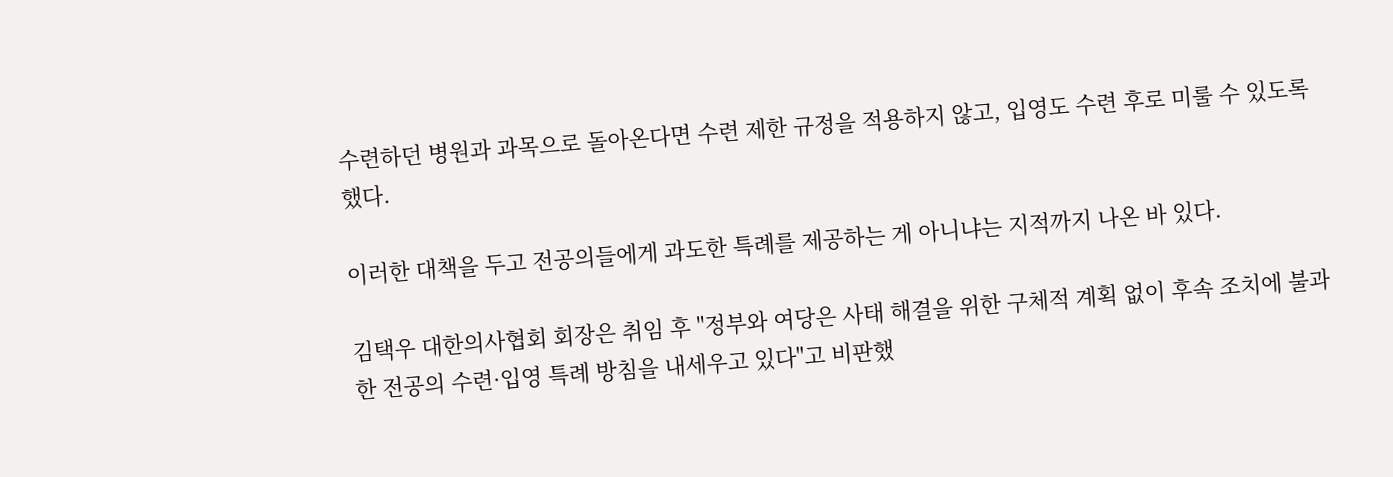수련하던 병원과 과목으로 돌아온다면 수련 제한 규정을 적용하지 않고, 입영도 수련 후로 미룰 수 있도록 했다.

이러한 대책을 두고 전공의들에게 과도한 특례를 제공하는 게 아니냐는 지적까지 나온 바 있다.

김택우 대한의사협회 회장은 취임 후 "정부와 여당은 사태 해결을 위한 구체적 계획 없이 후속 조치에 불과한 전공의 수련·입영 특례 방침을 내세우고 있다"고 비판했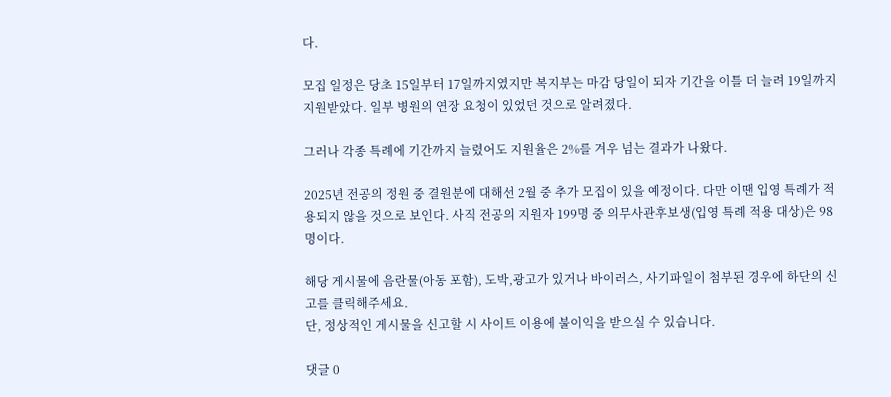다.

모집 일정은 당초 15일부터 17일까지였지만 복지부는 마감 당일이 되자 기간을 이틀 더 늘려 19일까지 지원받았다. 일부 병원의 연장 요청이 있었던 것으로 알려졌다.

그러나 각종 특례에 기간까지 늘렸어도 지원율은 2%를 겨우 넘는 결과가 나왔다.

2025년 전공의 정원 중 결원분에 대해선 2월 중 추가 모집이 있을 예정이다. 다만 이땐 입영 특례가 적용되지 않을 것으로 보인다. 사직 전공의 지원자 199명 중 의무사관후보생(입영 특례 적용 대상)은 98명이다.

해당 게시물에 음란물(아동 포함), 도박,광고가 있거나 바이러스, 사기파일이 첨부된 경우에 하단의 신고를 클릭해주세요.
단, 정상적인 게시물을 신고할 시 사이트 이용에 불이익을 받으실 수 있습니다.

댓글 0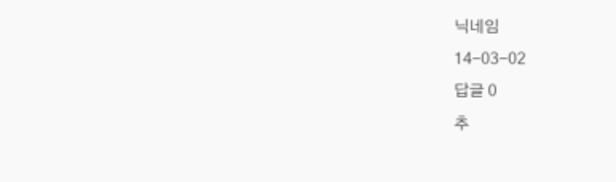닉네임
14-03-02
답글 0
추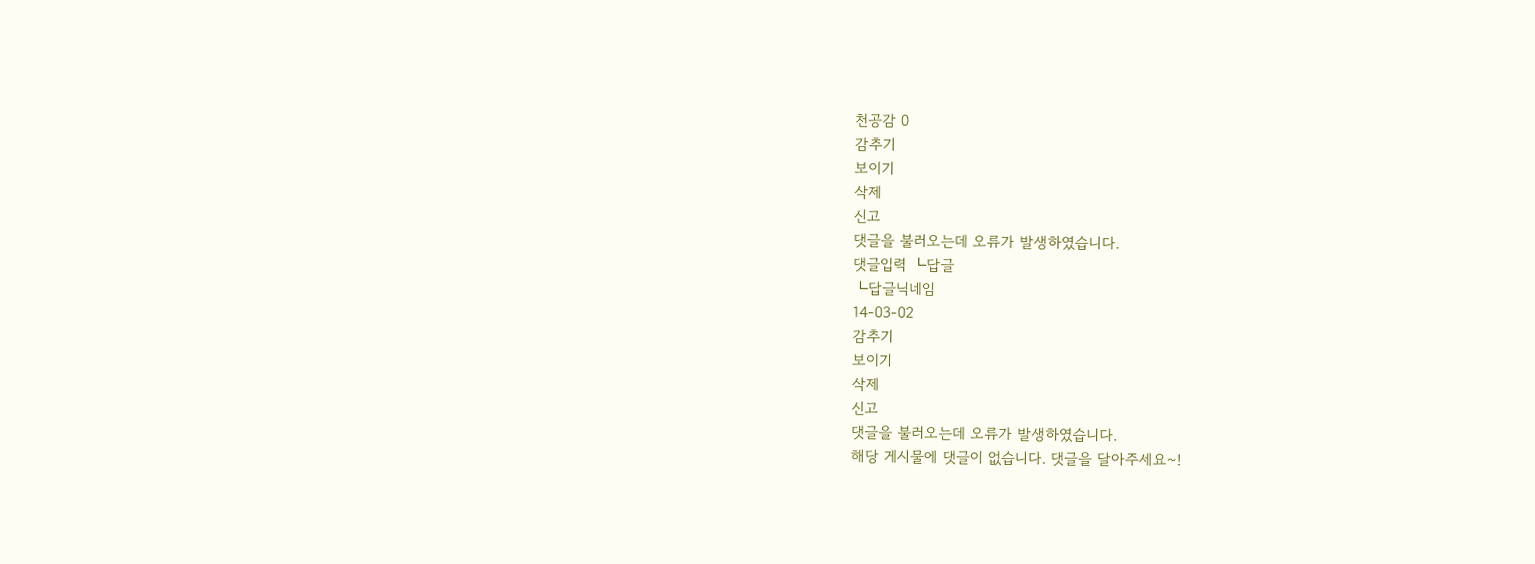천공감 0
감추기
보이기
삭제
신고
댓글을 불러오는데 오류가 발생하였습니다.
댓글입력 ┗답글
┗답글닉네임
14-03-02
감추기
보이기
삭제
신고
댓글을 불러오는데 오류가 발생하였습니다.
해당 게시물에 댓글이 없습니다. 댓글을 달아주세요~!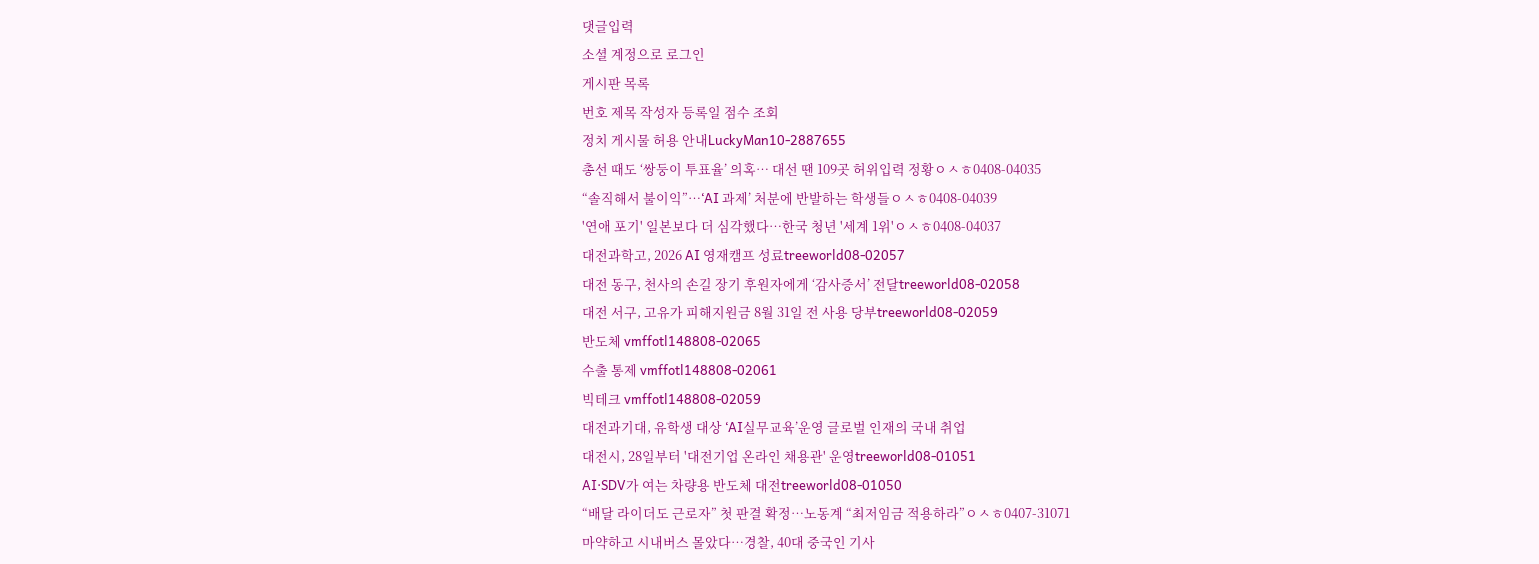댓글입력
소셜 계정으로 로그인
게시판 목록
번호 제목 작성자 등록일 점수 조회
정치 게시물 허용 안내LuckyMan10-2887655
총선 때도 ‘쌍둥이 투표율’ 의혹… 대선 땐 109곳 허위입력 정황ㅇㅅㅎ0408-04035
“솔직해서 불이익”…‘AI 과제’ 처분에 반발하는 학생들ㅇㅅㅎ0408-04039
'연애 포기' 일본보다 더 심각했다…한국 청년 '세계 1위'ㅇㅅㅎ0408-04037
대전과학고, 2026 AI 영재캠프 성료treeworld08-02057
대전 동구, 천사의 손길 장기 후원자에게 ‘감사증서’ 전달treeworld08-02058
대전 서구, 고유가 피해지원금 8월 31일 전 사용 당부treeworld08-02059
반도체 vmffotl148808-02065
수출 통제 vmffotl148808-02061
빅테크 vmffotl148808-02059
대전과기대, 유학생 대상 ‘AI실무교육’운영 글로벌 인재의 국내 취업
대전시, 28일부터 '대전기업 온라인 채용관' 운영treeworld08-01051
AI·SDV가 여는 차량용 반도체 대전treeworld08-01050
“배달 라이더도 근로자” 첫 판결 확정…노동계 “최저임금 적용하라”ㅇㅅㅎ0407-31071
마약하고 시내버스 몰았다…경찰, 40대 중국인 기사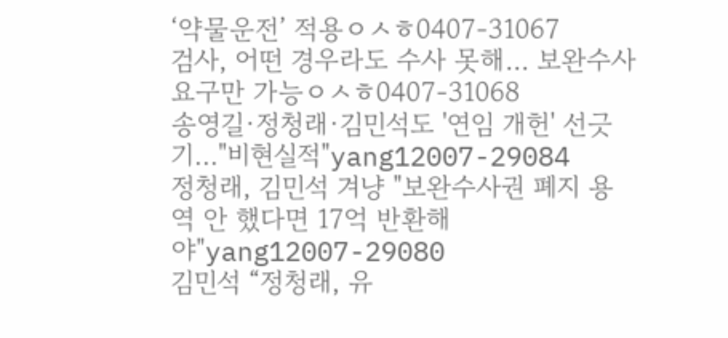‘약물운전’ 적용ㅇㅅㅎ0407-31067
검사, 어떤 경우라도 수사 못해… 보완수사 요구만 가능ㅇㅅㅎ0407-31068
송영길·정청래·김민석도 '연임 개헌' 선긋기…"비현실적"yang12007-29084
정청래, 김민석 겨냥 "보완수사권 폐지 용역 안 했다면 17억 반환해야"yang12007-29080
김민석 “정청래, 유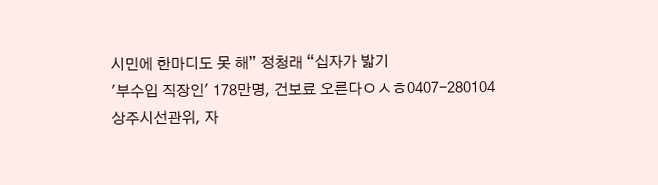시민에 한마디도 못 해” 정청래 “십자가 밟기
'부수입 직장인' 178만명, 건보료 오른다ㅇㅅㅎ0407-280104
상주시선관위, 자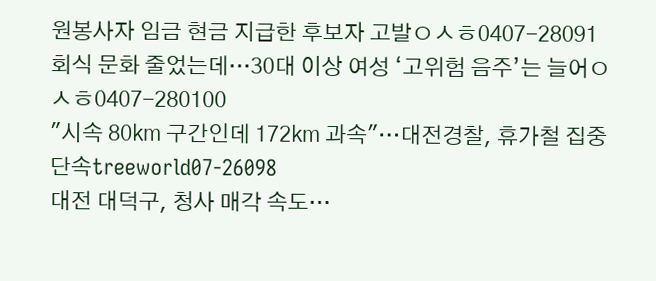원봉사자 임금 현금 지급한 후보자 고발ㅇㅅㅎ0407-28091
회식 문화 줄었는데…30대 이상 여성 ‘고위험 음주’는 늘어ㅇㅅㅎ0407-280100
"시속 80㎞ 구간인데 172㎞ 과속"…대전경찰, 휴가철 집중 단속treeworld07-26098
대전 대덕구, 청사 매각 속도…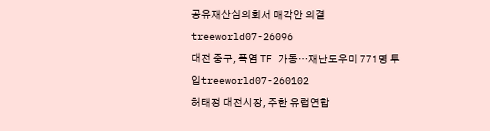공유재산심의회서 매각안 의결treeworld07-26096
대전 중구, 폭염 TF 가동…재난도우미 771명 투입treeworld07-260102
허태정 대전시장, 주한 유럽연합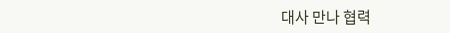대사 만나 협력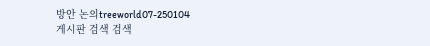방안 논의treeworld07-250104
게시판 검색 검색